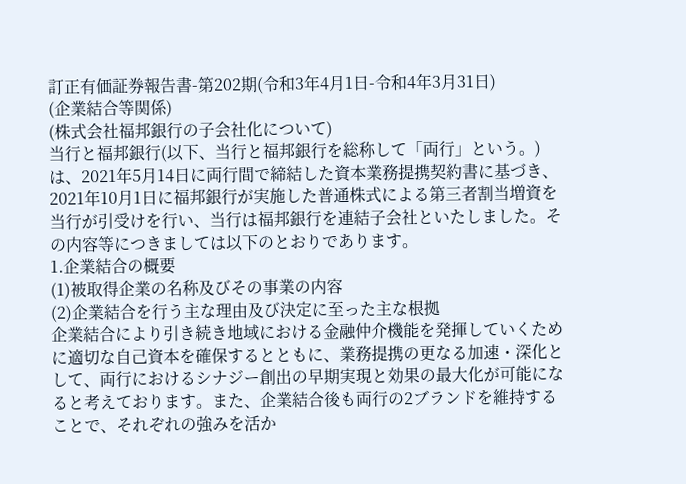訂正有価証券報告書-第202期(令和3年4月1日-令和4年3月31日)
(企業結合等関係)
(株式会社福邦銀行の子会社化について)
当行と福邦銀行(以下、当行と福邦銀行を総称して「両行」という。)は、2021年5月14日に両行間で締結した資本業務提携契約書に基づき、2021年10月1日に福邦銀行が実施した普通株式による第三者割当増資を当行が引受けを行い、当行は福邦銀行を連結子会社といたしました。その内容等につきましては以下のとおりであります。
1.企業結合の概要
(1)被取得企業の名称及びその事業の内容
(2)企業結合を行う主な理由及び決定に至った主な根拠
企業結合により引き続き地域における金融仲介機能を発揮していくために適切な自己資本を確保するとともに、業務提携の更なる加速・深化として、両行におけるシナジー創出の早期実現と効果の最大化が可能になると考えております。また、企業結合後も両行の2ブランドを維持することで、それぞれの強みを活か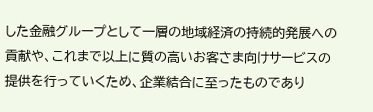した金融グループとして一層の地域経済の持続的発展への貢献や、これまで以上に質の高いお客さま向けサービスの提供を行っていくため、企業結合に至ったものであり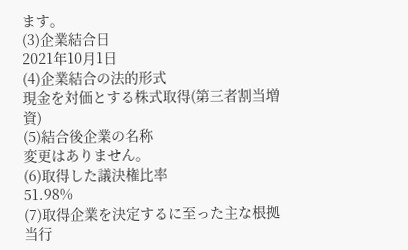ます。
(3)企業結合日
2021年10月1日
(4)企業結合の法的形式
現金を対価とする株式取得(第三者割当増資)
(5)結合後企業の名称
変更はありません。
(6)取得した議決権比率
51.98%
(7)取得企業を決定するに至った主な根拠
当行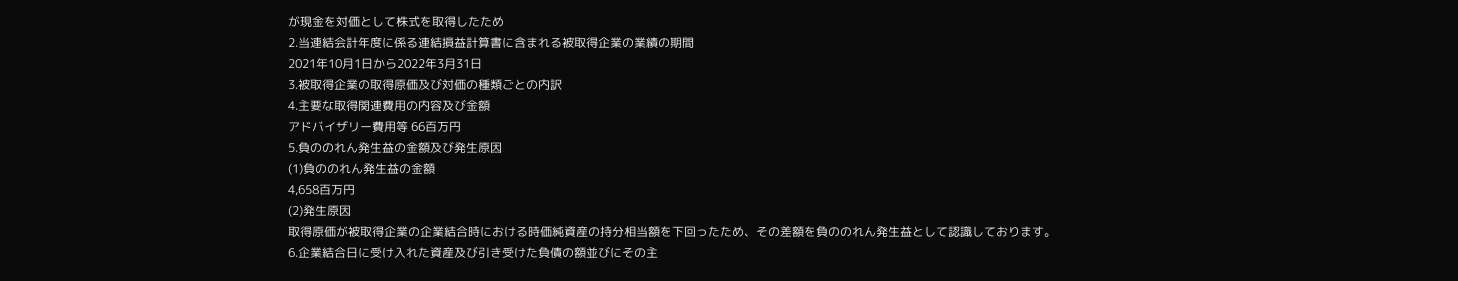が現金を対価として株式を取得したため
2.当連結会計年度に係る連結損益計算書に含まれる被取得企業の業績の期間
2021年10月1日から2022年3月31日
3.被取得企業の取得原価及び対価の種類ごとの内訳
4.主要な取得関連費用の内容及び金額
アドバイザリー費用等 66百万円
5.負ののれん発生益の金額及び発生原因
(1)負ののれん発生益の金額
4,658百万円
(2)発生原因
取得原価が被取得企業の企業結合時における時価純資産の持分相当額を下回ったため、その差額を負ののれん発生益として認識しております。
6.企業結合日に受け入れた資産及び引き受けた負債の額並びにその主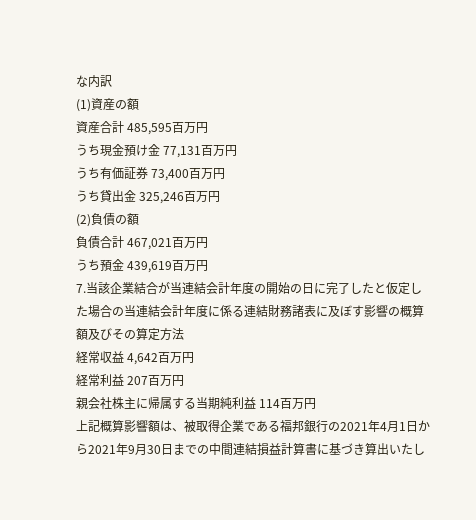な内訳
(1)資産の額
資産合計 485,595百万円
うち現金預け金 77,131百万円
うち有価証券 73,400百万円
うち貸出金 325,246百万円
(2)負債の額
負債合計 467,021百万円
うち預金 439,619百万円
7.当該企業結合が当連結会計年度の開始の日に完了したと仮定した場合の当連結会計年度に係る連結財務諸表に及ぼす影響の概算額及びその算定方法
経常収益 4,642百万円
経常利益 207百万円
親会社株主に帰属する当期純利益 114百万円
上記概算影響額は、被取得企業である福邦銀行の2021年4月1日から2021年9月30日までの中間連結損益計算書に基づき算出いたし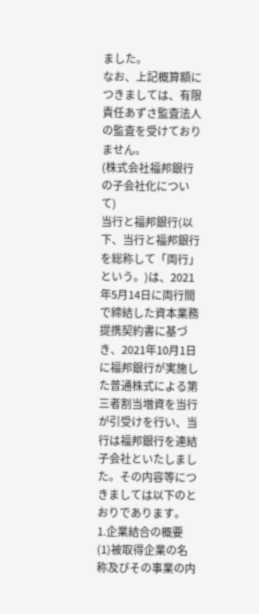ました。
なお、上記概算額につきましては、有限責任あずさ監査法人の監査を受けておりません。
(株式会社福邦銀行の子会社化について)
当行と福邦銀行(以下、当行と福邦銀行を総称して「両行」という。)は、2021年5月14日に両行間で締結した資本業務提携契約書に基づき、2021年10月1日に福邦銀行が実施した普通株式による第三者割当増資を当行が引受けを行い、当行は福邦銀行を連結子会社といたしました。その内容等につきましては以下のとおりであります。
1.企業結合の概要
(1)被取得企業の名称及びその事業の内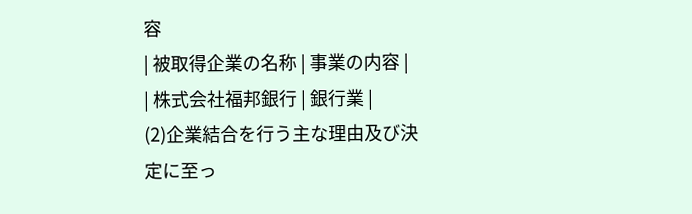容
| 被取得企業の名称 | 事業の内容 |
| 株式会社福邦銀行 | 銀行業 |
(2)企業結合を行う主な理由及び決定に至っ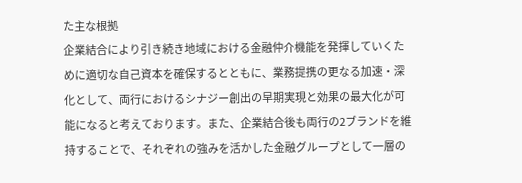た主な根拠
企業結合により引き続き地域における金融仲介機能を発揮していくために適切な自己資本を確保するとともに、業務提携の更なる加速・深化として、両行におけるシナジー創出の早期実現と効果の最大化が可能になると考えております。また、企業結合後も両行の2ブランドを維持することで、それぞれの強みを活かした金融グループとして一層の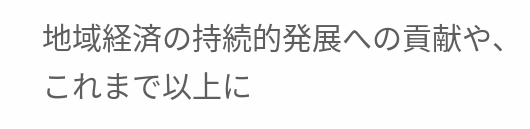地域経済の持続的発展への貢献や、これまで以上に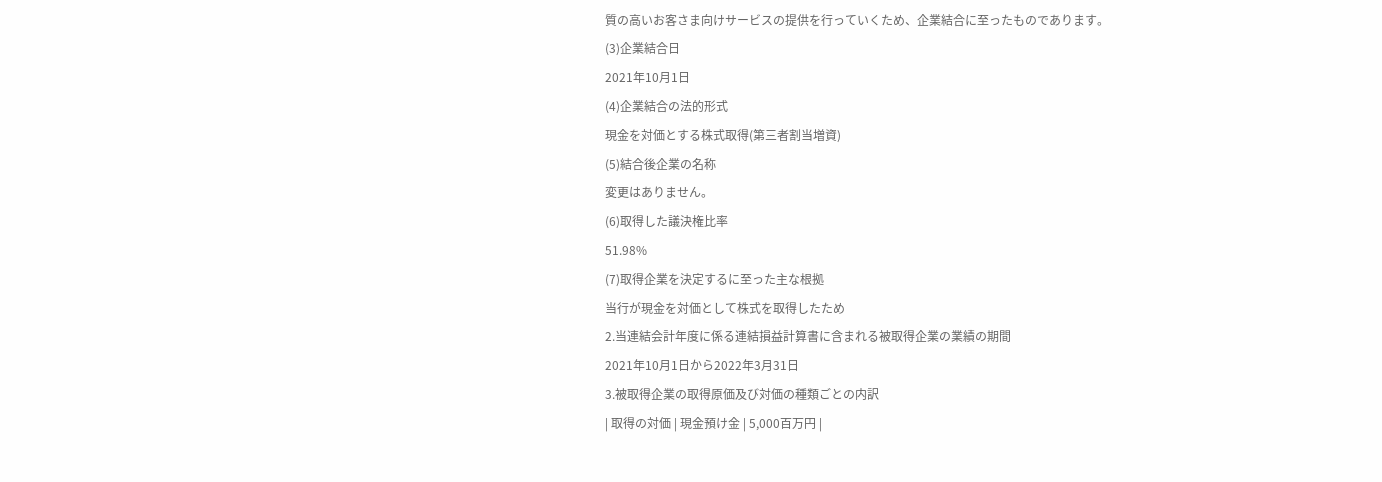質の高いお客さま向けサービスの提供を行っていくため、企業結合に至ったものであります。
(3)企業結合日
2021年10月1日
(4)企業結合の法的形式
現金を対価とする株式取得(第三者割当増資)
(5)結合後企業の名称
変更はありません。
(6)取得した議決権比率
51.98%
(7)取得企業を決定するに至った主な根拠
当行が現金を対価として株式を取得したため
2.当連結会計年度に係る連結損益計算書に含まれる被取得企業の業績の期間
2021年10月1日から2022年3月31日
3.被取得企業の取得原価及び対価の種類ごとの内訳
| 取得の対価 | 現金預け金 | 5,000百万円 |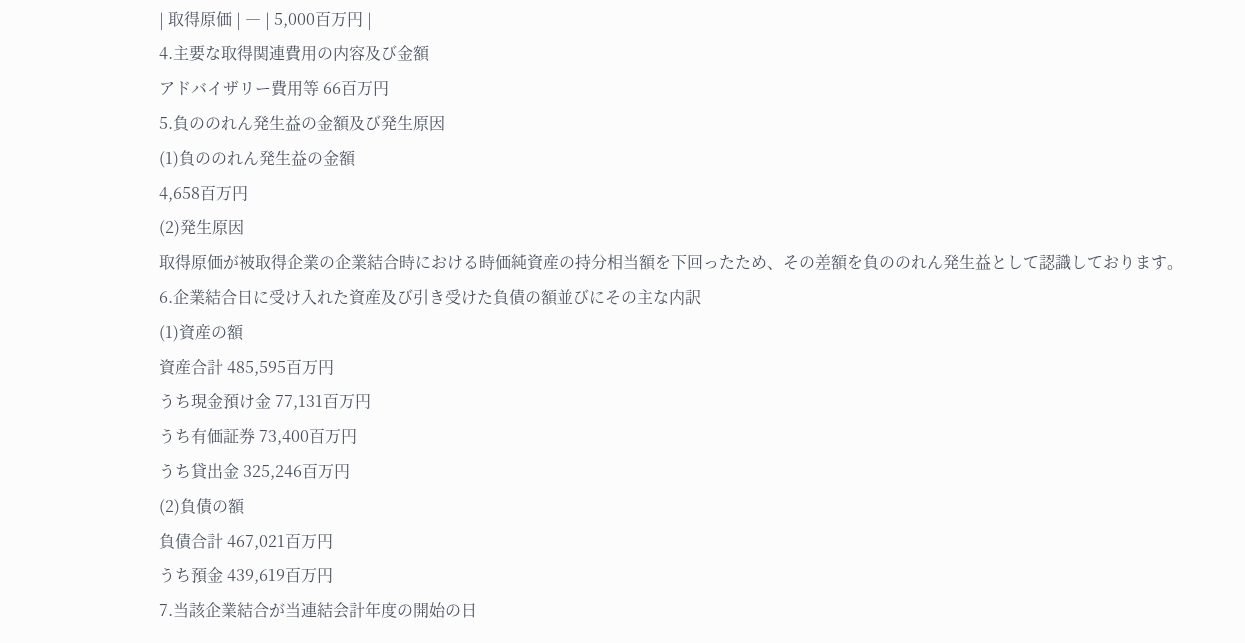| 取得原価 | ― | 5,000百万円 |
4.主要な取得関連費用の内容及び金額
アドバイザリー費用等 66百万円
5.負ののれん発生益の金額及び発生原因
(1)負ののれん発生益の金額
4,658百万円
(2)発生原因
取得原価が被取得企業の企業結合時における時価純資産の持分相当額を下回ったため、その差額を負ののれん発生益として認識しております。
6.企業結合日に受け入れた資産及び引き受けた負債の額並びにその主な内訳
(1)資産の額
資産合計 485,595百万円
うち現金預け金 77,131百万円
うち有価証券 73,400百万円
うち貸出金 325,246百万円
(2)負債の額
負債合計 467,021百万円
うち預金 439,619百万円
7.当該企業結合が当連結会計年度の開始の日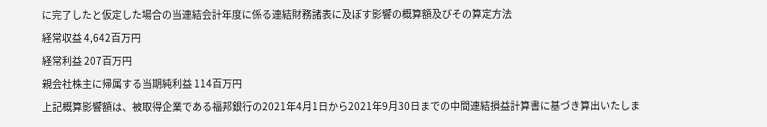に完了したと仮定した場合の当連結会計年度に係る連結財務諸表に及ぼす影響の概算額及びその算定方法
経常収益 4,642百万円
経常利益 207百万円
親会社株主に帰属する当期純利益 114百万円
上記概算影響額は、被取得企業である福邦銀行の2021年4月1日から2021年9月30日までの中間連結損益計算書に基づき算出いたしま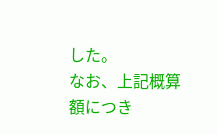した。
なお、上記概算額につき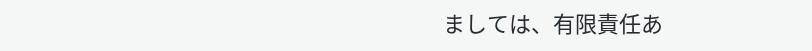ましては、有限責任あ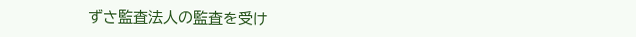ずさ監査法人の監査を受け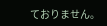ておりません。